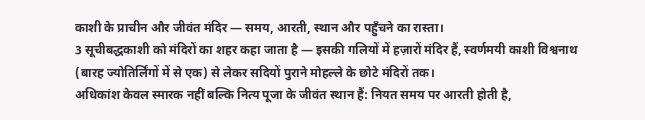काशी के प्राचीन और जीवंत मंदिर — समय, आरती, स्थान और पहुँचने का रास्ता।
3 सूचीबद्धकाशी को मंदिरों का शहर कहा जाता है — इसकी गलियों में हज़ारों मंदिर हैं, स्वर्णमयी काशी विश्वनाथ (बारह ज्योतिर्लिंगों में से एक) से लेकर सदियों पुराने मोहल्ले के छोटे मंदिरों तक।
अधिकांश केवल स्मारक नहीं बल्कि नित्य पूजा के जीवंत स्थान हैं: नियत समय पर आरती होती है,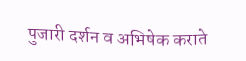पुजारी दर्शन व अभिषेक कराते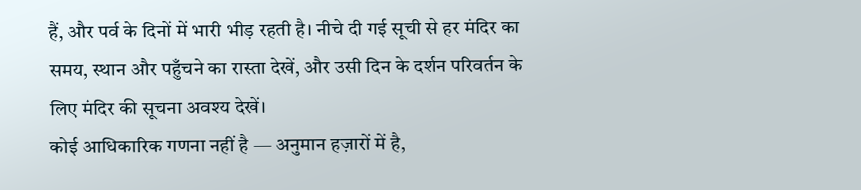हैं, और पर्व के दिनों में भारी भीड़ रहती है। नीचे दी गई सूची से हर मंदिर का समय, स्थान और पहुँचने का रास्ता देखें, और उसी दिन के दर्शन परिवर्तन के लिए मंदिर की सूचना अवश्य देखें।
कोई आधिकारिक गणना नहीं है — अनुमान हज़ारों में है,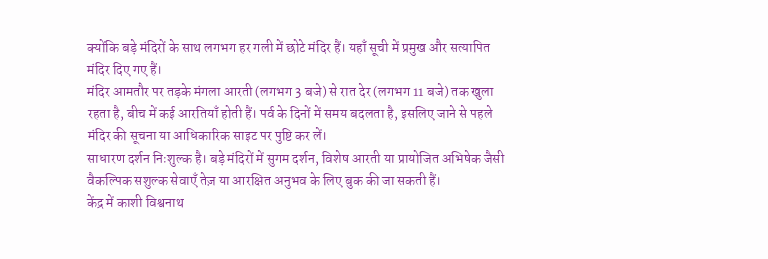क्योंकि बड़े मंदिरों के साथ लगभग हर गली में छोटे मंदिर हैं। यहाँ सूची में प्रमुख और सत्यापित मंदिर दिए गए हैं।
मंदिर आमतौर पर तड़के मंगला आरती (लगभग 3 बजे) से रात देर (लगभग 11 बजे) तक खुला रहता है, बीच में कई आरतियाँ होती हैं। पर्व के दिनों में समय बदलता है, इसलिए जाने से पहले मंदिर की सूचना या आधिकारिक साइट पर पुष्टि कर लें।
साधारण दर्शन निःशुल्क है। बड़े मंदिरों में सुगम दर्शन, विशेष आरती या प्रायोजित अभिषेक जैसी वैकल्पिक सशुल्क सेवाएँ तेज़ या आरक्षित अनुभव के लिए बुक की जा सकती हैं।
केंद्र में काशी विश्वनाथ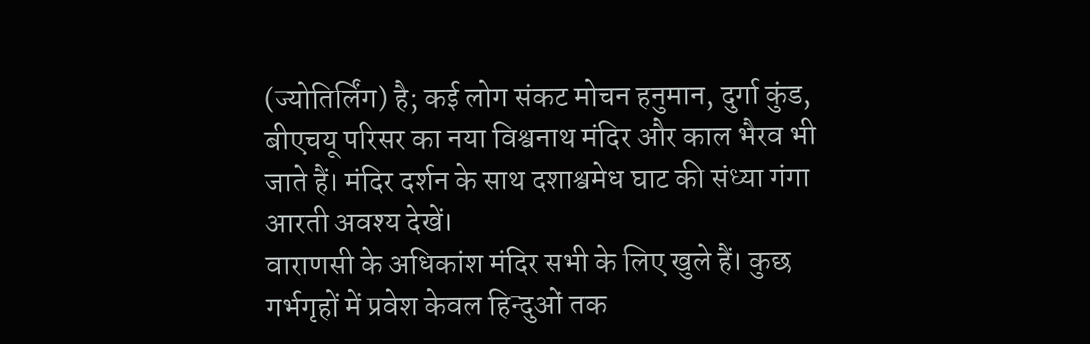(ज्योतिर्लिंग) है; कई लोग संकट मोचन हनुमान, दुर्गा कुंड, बीएचयू परिसर का नया विश्वनाथ मंदिर और काल भैरव भी जाते हैं। मंदिर दर्शन के साथ दशाश्वमेध घाट की संध्या गंगा आरती अवश्य देखें।
वाराणसी के अधिकांश मंदिर सभी के लिए खुले हैं। कुछ गर्भगृहों में प्रवेश केवल हिन्दुओं तक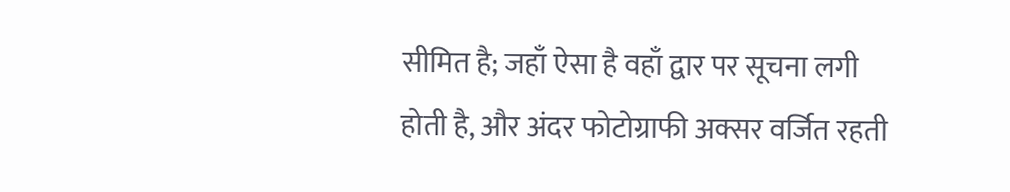सीमित है; जहाँ ऐसा है वहाँ द्वार पर सूचना लगी होती है, और अंदर फोटोग्राफी अक्सर वर्जित रहती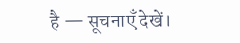है — सूचनाएँ देखें।